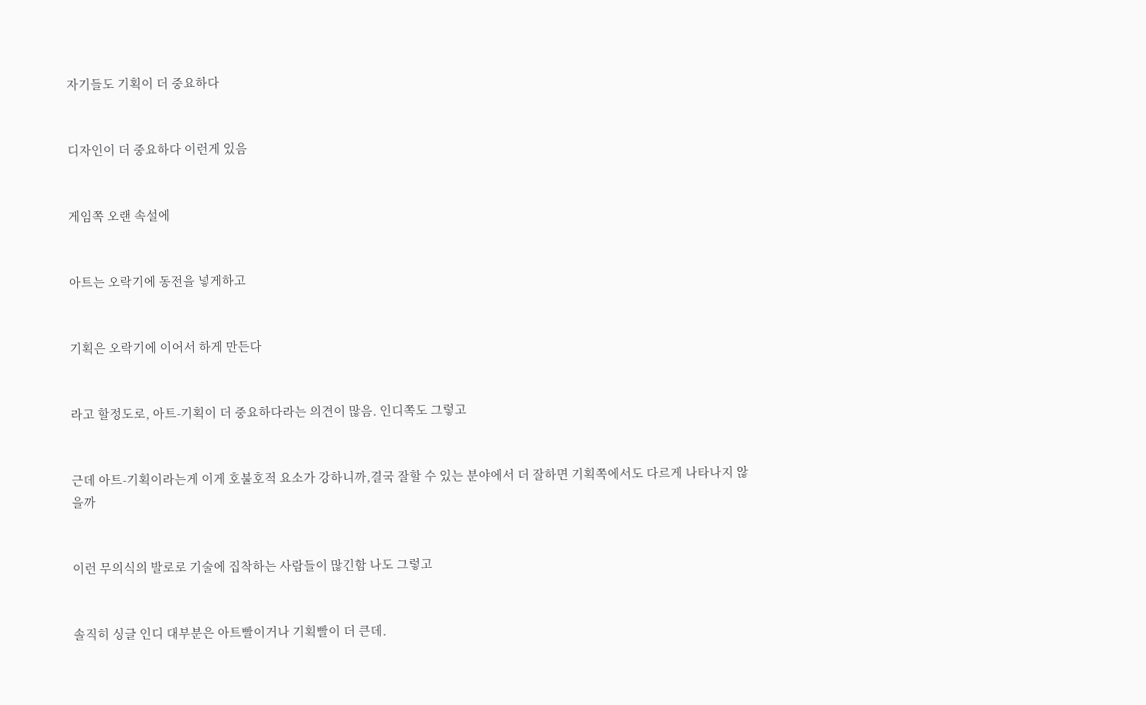자기들도 기획이 더 중요하다


디자인이 더 중요하다 이런게 있음


게임쪽 오랜 속설에


아트는 오락기에 동전을 넣게하고


기획은 오락기에 이어서 하게 만든다


라고 할정도로, 아트-기획이 더 중요하다라는 의견이 많음. 인디쪽도 그렇고


근데 아트-기획이라는게 이게 호불호적 요소가 강하니까,결국 잘할 수 있는 분야에서 더 잘하면 기획쪽에서도 다르게 나타나지 않을까


이런 무의식의 발로로 기술에 집착하는 사람들이 많긴함 나도 그렇고


솔직히 싱글 인디 대부분은 아트빨이거나 기획빨이 더 큰데.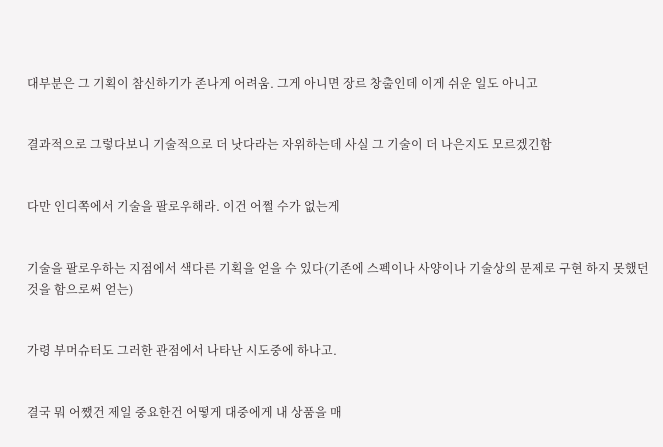대부분은 그 기획이 참신하기가 존나게 어려움. 그게 아니면 장르 창출인데 이게 쉬운 일도 아니고


결과적으로 그렇다보니 기술적으로 더 낫다라는 자위하는데 사실 그 기술이 더 나은지도 모르겠긴함


다만 인디쪽에서 기술을 팔로우해라. 이건 어쩔 수가 없는게


기술을 팔로우하는 지점에서 색다른 기획을 얻을 수 있다(기존에 스펙이나 사양이나 기술상의 문제로 구현 하지 못했던 것을 함으로써 얻는)


가령 부머슈터도 그러한 관점에서 나타난 시도중에 하나고.


결국 뭐 어쨌건 제일 중요한건 어떻게 대중에게 내 상품을 매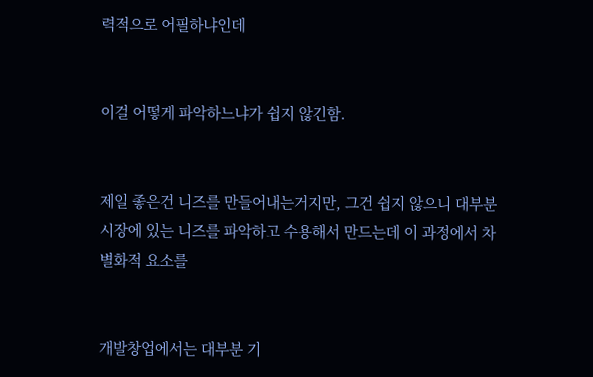력적으로 어필하냐인데


이걸 어떻게 파악하느냐가 쉽지 않긴함.


제일 좋은건 니즈를 만들어내는거지만, 그건 쉽지 않으니 대부분 시장에 있는 니즈를 파악하고 수용해서 만드는데 이 과정에서 차별화적 요소를


개발창업에서는 대부분 기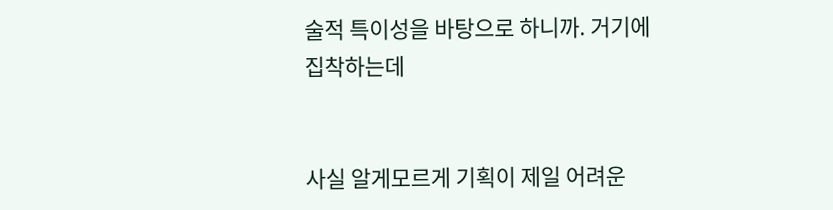술적 특이성을 바탕으로 하니까. 거기에 집착하는데


사실 알게모르게 기획이 제일 어려운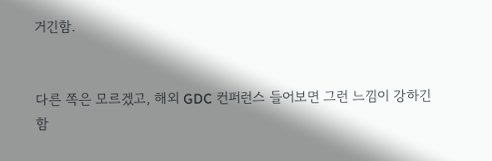거긴함.


다른 쪽은 모르겠고, 해외 GDC 컨퍼런스 들어보면 그런 느낌이 강하긴함